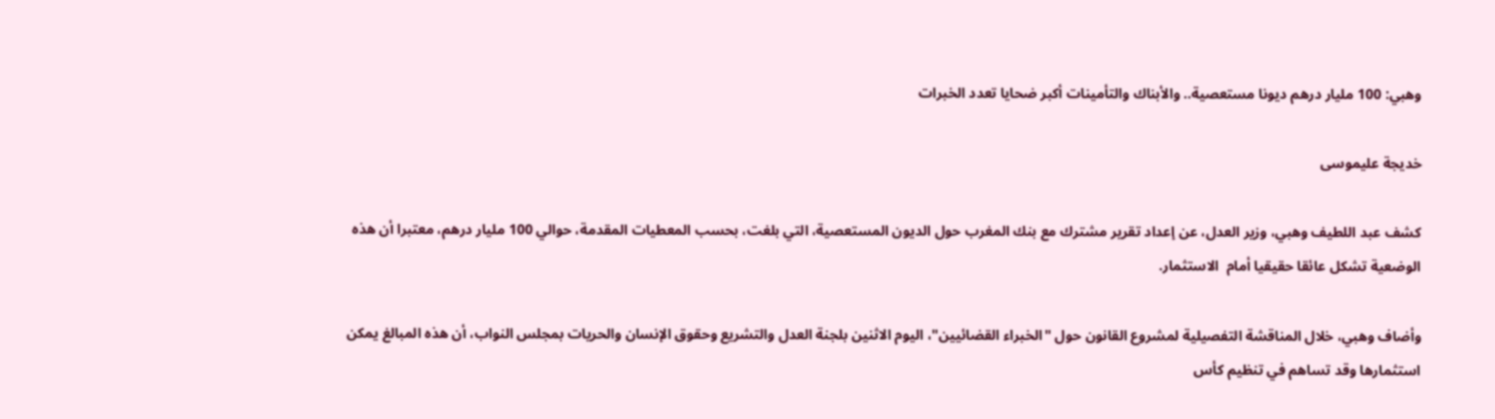وهبي: 100 مليار درهم ديونا مستعصية.. والأبناك والتأمينات أكبر ضحايا تعدد الخبرات

خديجة عليموسى

كشف عبد اللطيف وهبي، وزير العدل، عن إعداد تقرير مشترك مع بنك المغرب حول الديون المستعصية، التي بلغت، بحسب المعطيات المقدمة، حوالي 100 مليار درهم، معتبرا أن هذه الوضعية تشكل عائقا حقيقيا أمام  الاستثمار.

وأضاف وهبي، خلال المناقشة التفصيلية لمشروع القانون حول "الخبراء القضائيين"، اليوم الاثنين بلجنة العدل والتشريع وحقوق الإنسان والحريات بمجلس النواب، أن هذه المبالغ يمكن استثمارها وقد تساهم في تنظيم كأس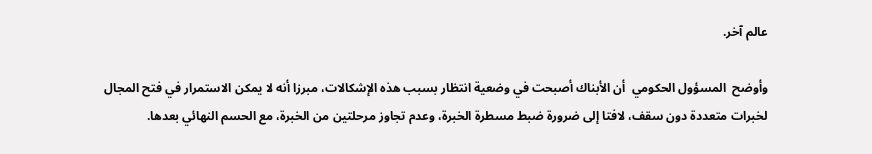عالم آخر.

وأوضح  المسؤول الحكومي  أن الأبناك أصبحت في وضعية انتظار بسبب هذه الإشكالات، مبرزا أنه لا يمكن الاستمرار في فتح المجال لخبرات متعددة دون سقف، لافتا إلى ضرورة ضبط مسطرة الخبرة، وعدم تجاوز مرحلتين من الخبرة، مع الحسم النهائي بعدها.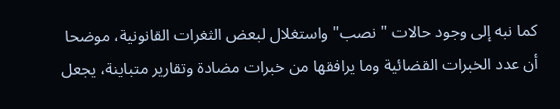كما نبه إلى وجود حالات "نصب" واستغلال لبعض الثغرات القانونية، موضحا أن عدد الخبرات القضائية وما يرافقها من خبرات مضادة وتقارير متباينة، يجعل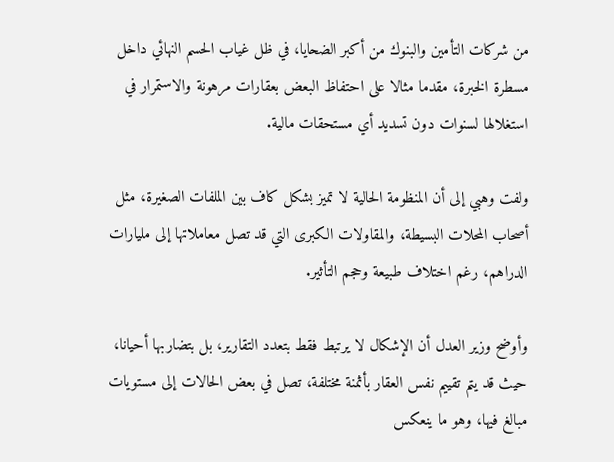من شركات التأمين والبنوك من أكبر الضحايا، في ظل غياب الحسم النهائي داخل مسطرة الخبرة، مقدما مثالا على احتفاظ البعض بعقارات مرهونة والاستمرار في استغلالها لسنوات دون تسديد أي مستحقات مالية.

ولفت وهبي إلى أن المنظومة الحالية لا تميز بشكل كاف بين الملفات الصغيرة، مثل أصحاب المحلات البسيطة، والمقاولات الكبرى التي قد تصل معاملاتها إلى مليارات الدراهم، رغم اختلاف طبيعة وحجم التأثير.

وأوضح وزير العدل أن الإشكال لا يرتبط فقط بتعدد التقارير، بل بتضاربها أحيانا، حيث قد يتم تقييم نفس العقار بأثمنة مختلفة، تصل في بعض الحالات إلى مستويات مبالغ فيها، وهو ما ينعكس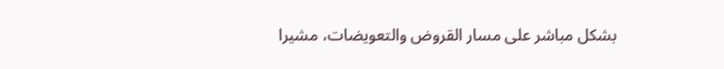بشكل مباشر على مسار القروض والتعويضات، مشيرا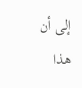إلى أن هذا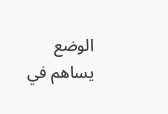الوضع يساهم في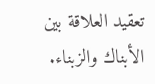تعقيد العلاقة بين الأبناك والزبناء.